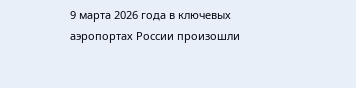9 марта 2026 года в ключевых аэропортах России произошли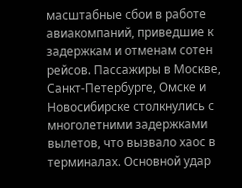масштабные сбои в работе авиакомпаний, приведшие к задержкам и отменам сотен рейсов. Пассажиры в Москве, Санкт-Петербурге, Омске и Новосибирске столкнулись с многолетними задержками вылетов, что вызвало хаос в терминалах. Основной удар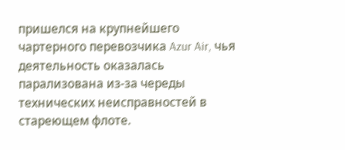пришелся на крупнейшего чартерного перевозчика Azur Air, чья деятельность оказалась парализована из-за череды технических неисправностей в стареющем флоте.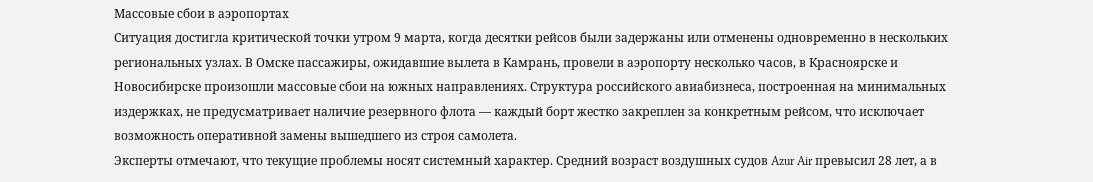Массовые сбои в аэропортах
Ситуация достигла критической точки утром 9 марта, когда десятки рейсов были задержаны или отменены одновременно в нескольких региональных узлах. В Омске пассажиры, ожидавшие вылета в Камрань, провели в аэропорту несколько часов, в Красноярске и Новосибирске произошли массовые сбои на южных направлениях. Структура российского авиабизнеса, построенная на минимальных издержках, не предусматривает наличие резервного флота — каждый борт жестко закреплен за конкретным рейсом, что исключает возможность оперативной замены вышедшего из строя самолета.
Эксперты отмечают, что текущие проблемы носят системный характер. Средний возраст воздушных судов Azur Air превысил 28 лет, а в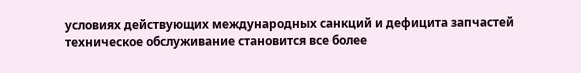условиях действующих международных санкций и дефицита запчастей техническое обслуживание становится все более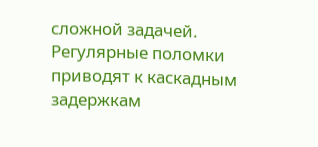сложной задачей. Регулярные поломки приводят к каскадным задержкам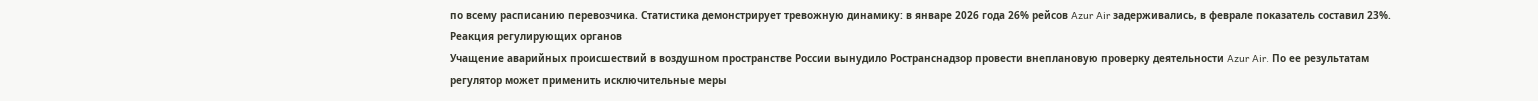по всему расписанию перевозчика. Статистика демонстрирует тревожную динамику: в январе 2026 года 26% рейсов Azur Air задерживались, в феврале показатель составил 23%.
Реакция регулирующих органов
Учащение аварийных происшествий в воздушном пространстве России вынудило Ространснадзор провести внеплановую проверку деятельности Azur Air. По ее результатам регулятор может применить исключительные меры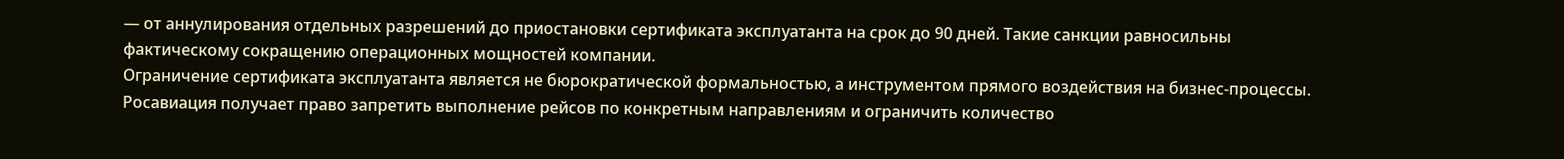— от аннулирования отдельных разрешений до приостановки сертификата эксплуатанта на срок до 90 дней. Такие санкции равносильны фактическому сокращению операционных мощностей компании.
Ограничение сертификата эксплуатанта является не бюрократической формальностью, а инструментом прямого воздействия на бизнес-процессы. Росавиация получает право запретить выполнение рейсов по конкретным направлениям и ограничить количество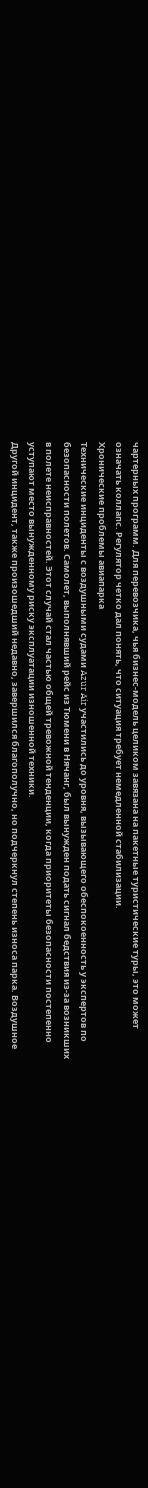чартерных программ. Для перевозчика, чья бизнес-модель целиком завязана на пакетные туристические туры, это может означать коллапс. Регулятор четко дал понять, что ситуация требует немедленной стабилизации.
Хронические проблемы авиапарка
Технические инциденты с воздушными судами Azur Air участились до уровня, вызывающего обеспокоенность у экспертов по безопасности полетов. Самолет, выполнявший рейс из Тюмени в Нячанг, был вынужден подать сигнал бедствия из-за возникших в полете неисправностей. Этот случай стал частью общей тревожной тенденции, когда приоритеты безопасности постепенно уступают место вынужденному риску эксплуатации изношенной техники.
Другой инцидент, также произошедший недавно, завершился благополучно, но подчеркнул степень износа парка. Воздушное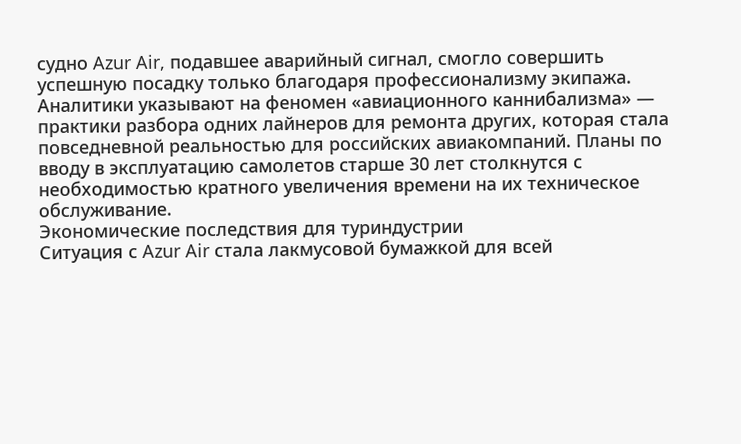судно Azur Air, подавшее аварийный сигнал, смогло совершить успешную посадку только благодаря профессионализму экипажа. Аналитики указывают на феномен «авиационного каннибализма» — практики разбора одних лайнеров для ремонта других, которая стала повседневной реальностью для российских авиакомпаний. Планы по вводу в эксплуатацию самолетов старше 30 лет столкнутся с необходимостью кратного увеличения времени на их техническое обслуживание.
Экономические последствия для туриндустрии
Ситуация с Azur Air стала лакмусовой бумажкой для всей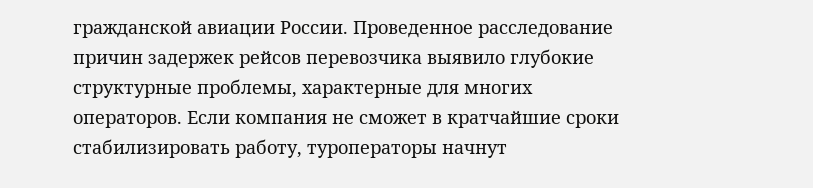гражданской авиации России. Проведенное расследование причин задержек рейсов перевозчика выявило глубокие структурные проблемы, характерные для многих операторов. Если компания не сможет в кратчайшие сроки стабилизировать работу, туроператоры начнут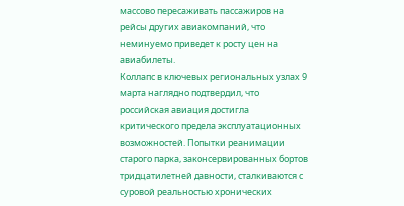массово пересаживать пассажиров на рейсы других авиакомпаний, что неминуемо приведет к росту цен на авиабилеты.
Коллапс в ключевых региональных узлах 9 марта наглядно подтвердил, что российская авиация достигла критического предела эксплуатационных возможностей. Попытки реанимации старого парка, законсервированных бортов тридцатилетней давности, сталкиваются с суровой реальностью хронических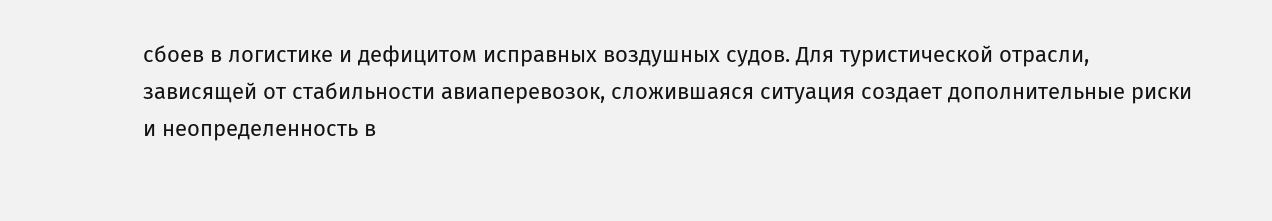сбоев в логистике и дефицитом исправных воздушных судов. Для туристической отрасли, зависящей от стабильности авиаперевозок, сложившаяся ситуация создает дополнительные риски и неопределенность в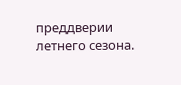преддверии летнего сезона.